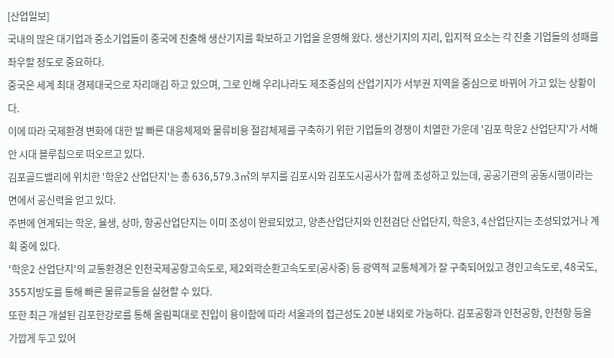[산업일보]
국내의 많은 대기업과 중소기업들이 중국에 진출해 생산기지를 확보하고 기업을 운영해 왔다. 생산기지의 지리, 입지적 요소는 각 진출 기업들의 성패를 좌우할 정도로 중요하다.
중국은 세계 최대 경제대국으로 자리매김 하고 있으며, 그로 인해 우리나라도 제조중심의 산업기지가 서부권 지역을 중심으로 바뀌어 가고 있는 상황이다.
이에 따라 국제환경 변화에 대한 발 빠른 대응체제와 물류비용 절감체제를 구축하기 위한 기업들의 경쟁이 치열한 가운데 '김포 학운2 산업단지'가 서해안 시대 블루칩으로 떠오르고 있다.
김포골드밸리에 위치한 '학운2 산업단지'는 총 636,579.3㎡의 부지를 김포시와 김포도시공사가 함께 조성하고 있는데, 공공기관의 공동시행이라는 면에서 공신력을 얻고 있다.
주변에 연계되는 학운, 율생, 상마, 항공산업단지는 이미 조성이 완료되었고, 양촌산업단지와 인천검단 산업단지, 학운3, 4산업단지는 조성되었거나 계획 중에 있다.
'학운2 산업단지'의 교통환경은 인천국제공항고속도로, 제2외곽순환고속도로(공사중) 등 광역적 교통체계가 잘 구축되어있고 경인고속도로, 48국도, 355지방도를 통해 빠른 물류교통을 실현할 수 있다.
또한 최근 개설된 김포한강로를 통해 올림픽대로 진입이 용이함에 따라 서울과의 접근성도 20분 내외로 가능하다. 김포공항과 인천공항, 인천항 등을 가깝게 두고 있어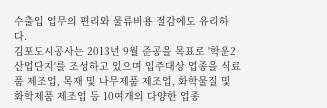수출입 업무의 편리와 물류비용 절감에도 유리하다.
김포도시공사는 2013년 9월 준공을 목표로 '학운2 산업단지'를 조성하고 있으며 입주대상 업종을 식료품 제조업, 목재 및 나무제품 제조업, 화학물질 및 화학제품 제조업 등 10여개의 다양한 업종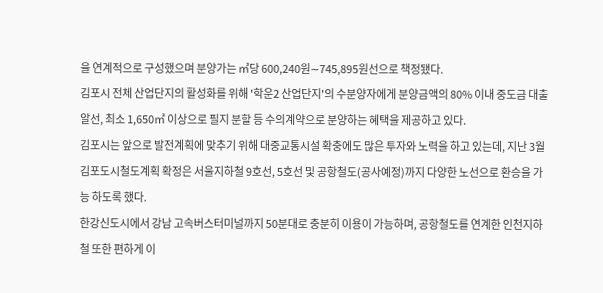을 연계적으로 구성했으며 분양가는 ㎡당 600,240원∼745,895원선으로 책정됐다.
김포시 전체 산업단지의 활성화를 위해 '학운2 산업단지'의 수분양자에게 분양금액의 80% 이내 중도금 대출 알선, 최소 1,650㎡ 이상으로 필지 분할 등 수의계약으로 분양하는 혜택을 제공하고 있다.
김포시는 앞으로 발전계획에 맞추기 위해 대중교통시설 확충에도 많은 투자와 노력을 하고 있는데, 지난 3월 김포도시철도계획 확정은 서울지하철 9호선, 5호선 및 공항철도(공사예정)까지 다양한 노선으로 환승을 가능 하도록 했다.
한강신도시에서 강남 고속버스터미널까지 50분대로 충분히 이용이 가능하며, 공항철도를 연계한 인천지하철 또한 편하게 이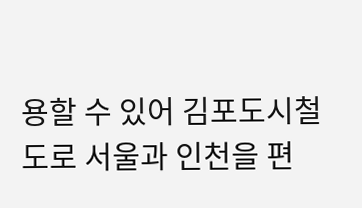용할 수 있어 김포도시철도로 서울과 인천을 편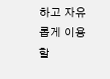하고 자유롭게 이용 할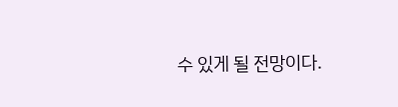수 있게 될 전망이다.